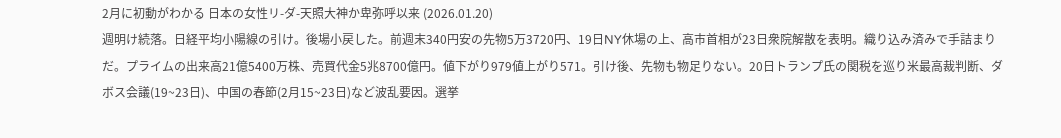2月に初動がわかる 日本の女性リ-ダ-天照大神か卑弥呼以来 (2026.01.20)
週明け続落。日経平均小陽線の引け。後場小戻した。前週末340円安の先物5万3720円、19日NY休場の上、高市首相が23日衆院解散を表明。織り込み済みで手詰まりだ。プライムの出来高21億5400万株、売買代金5兆8700億円。値下がり979値上がり571。引け後、先物も物足りない。20日トランプ氏の関税を巡り米最高裁判断、ダボス会議(19~23日)、中国の春節(2月15~23日)など波乱要因。選挙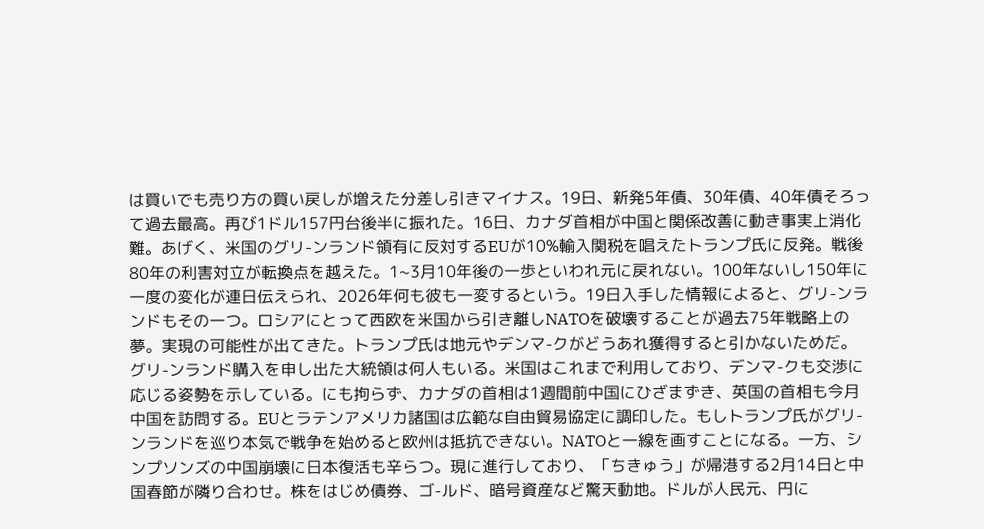は買いでも売り方の買い戻しが増えた分差し引きマイナス。19日、新発5年債、30年債、40年債そろって過去最高。再び1ドル157円台後半に振れた。16日、カナダ首相が中国と関係改善に動き事実上消化難。あげく、米国のグリ-ンランド領有に反対するEUが10%輸入関税を唱えたトランプ氏に反発。戦後80年の利害対立が転換点を越えた。1~3月10年後の一歩といわれ元に戻れない。100年ないし150年に一度の変化が連日伝えられ、2026年何も彼も一変するという。19日入手した情報によると、グリ-ンランドもその一つ。ロシアにとって西欧を米国から引き離しNATOを破壊することが過去75年戦略上の夢。実現の可能性が出てきた。トランプ氏は地元やデンマ-クがどうあれ獲得すると引かないためだ。グリ-ンランド購入を申し出た大統領は何人もいる。米国はこれまで利用しており、デンマ-クも交渉に応じる姿勢を示している。にも拘らず、カナダの首相は1週間前中国にひざまずき、英国の首相も今月中国を訪問する。EUとラテンアメリカ諸国は広範な自由貿易協定に調印した。もしトランプ氏がグリ-ンランドを巡り本気で戦争を始めると欧州は抵抗できない。NATOと一線を画すことになる。一方、シンプソンズの中国崩壊に日本復活も辛らつ。現に進行しており、「ちきゅう」が帰港する2月14日と中国春節が隣り合わせ。株をはじめ債券、ゴ-ルド、暗号資産など驚天動地。ドルが人民元、円に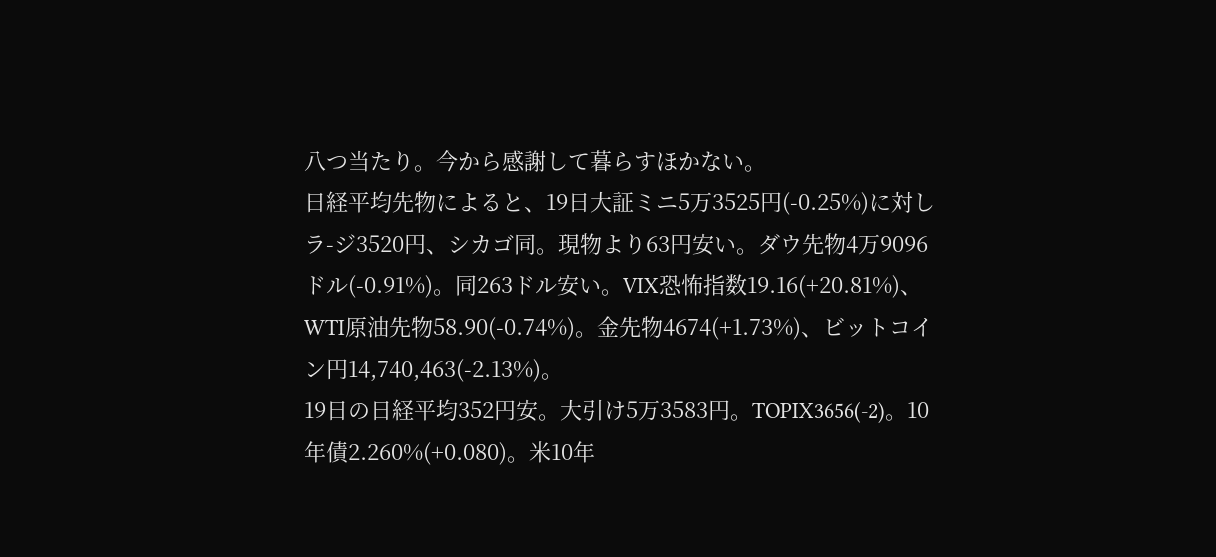八つ当たり。今から感謝して暮らすほかない。
日経平均先物によると、19日大証ミニ5万3525円(-0.25%)に対しラ-ジ3520円、シカゴ同。現物より63円安い。ダウ先物4万9096ドル(-0.91%)。同263ドル安い。VIX恐怖指数19.16(+20.81%)、WTI原油先物58.90(-0.74%)。金先物4674(+1.73%)、ビットコイン円14,740,463(-2.13%)。
19日の日経平均352円安。大引け5万3583円。TOPIX3656(-2)。10年債2.260%(+0.080)。米10年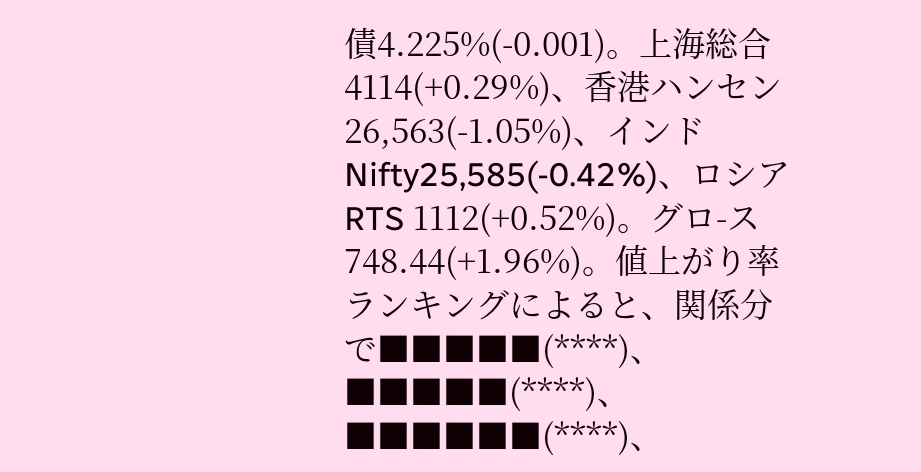債4.225%(-0.001)。上海総合4114(+0.29%)、香港ハンセン26,563(-1.05%)、インドNifty25,585(-0.42%)、ロシアRTS 1112(+0.52%)。グロ-ス748.44(+1.96%)。値上がり率ランキングによると、関係分で■■■■■(****)、■■■■■(****)、■■■■■■(****)、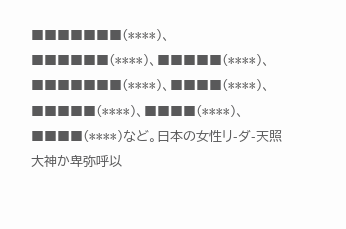■■■■■■■(****)、■■■■■■(****)、■■■■■(****)、■■■■■■■(****)、■■■■(****)、■■■■■(****)、■■■■(****)、■■■■(****)など。日本の女性リ-ダ-天照大神か卑弥呼以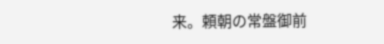来。頼朝の常盤御前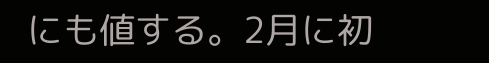にも値する。2月に初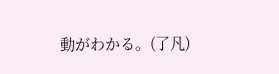動がわかる。(了凡)